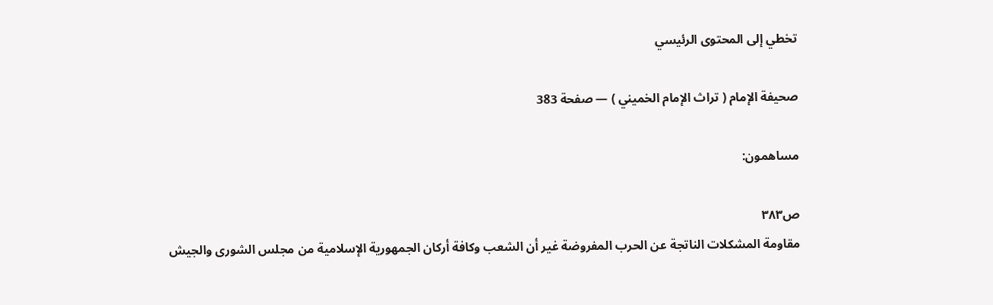تخطي إلى المحتوى الرئيسي

صحيفة الإمام ( تراث الإمام الخميني ) — صفحة 383

مساهمون:

ص٣٨٣
مقاومة المشكلات الناتجة عن الحرب المفروضة غير أن الشعب وكافة أركان الجمهورية الإسلامية من مجلس الشورى والجيش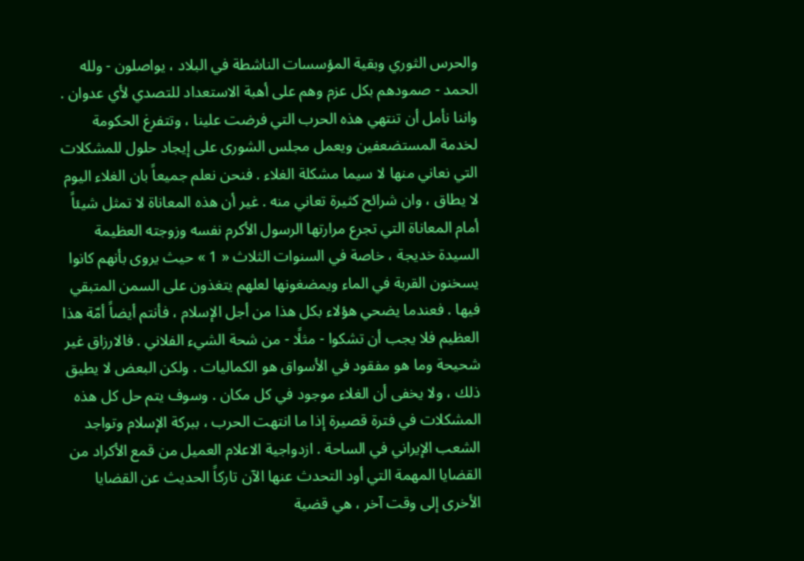والحرس الثوري وبقية المؤسسات الناشطة في البلاد ، يواصلون - ولله الحمد - صمودهم بكل عزم وهم على أهبة الاستعداد للتصدي لأي عدوان . واننا نأمل أن تنتهي هذه الحرب التي فرضت علينا ، وتتفرغ الحكومة لخدمة المستضعفين ويعمل مجلس الشورى على إيجاد حلول للمشكلات التي نعاني منها لا سيما مشكلة الغلاء . فنحن نعلم جميعاً بان الغلاء اليوم لا يطاق ، وان شرائح كثيرة تعاني منه . غير أن هذه المعاناة لا تمثل شيئاً أمام المعاناة التي تجرع مرارتها الرسول الأكرم نفسه وزوجته العظيمة السيدة خديجة ، خاصة في السنوات الثلاث « 1 » حيث يروى بأنهم كانوا يسخنون القربة في الماء ويمضغونها لعلهم يتغذون على السمن المتبقي فيها . فعندما يضحي هؤلاء بكل هذا من أجل الإسلام ، فأنتم أيضاً أمّة هذا العظيم فلا يجب أن تشكوا - مثلًا - من شحة الشيء الفلاني . فالارزاق غير شحيحة وما هو مفقود في الأسواق هو الكماليات . ولكن البعض لا يطيق ذلك ، ولا يخفى أن الغلاء موجود في كل مكان . وسوف يتم حل كل هذه المشكلات في فترة قصيرة إذا ما انتهت الحرب ، ببركة الإسلام وتواجد الشعب الإيراني في الساحة . ازدواجية الاعلام العميل من قمع الأكراد من القضايا المهمة التي أود التحدث عنها الآن تاركاً الحديث عن القضايا الأخرى إلى وقت آخر ، هي قضية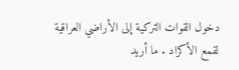دخول القوات التركية إلى الأراضي العراقية لقمع الأكراد . ما أريد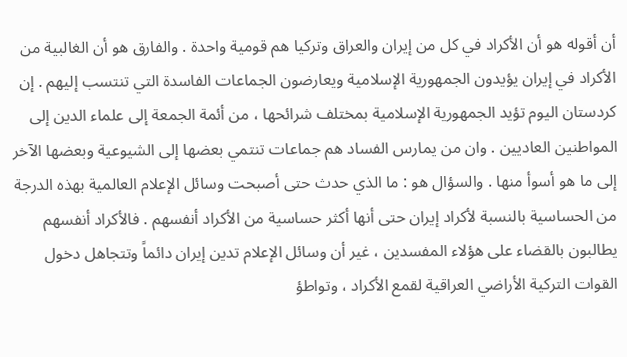أن أقوله هو أن الأكراد في كل من إيران والعراق وتركيا هم قومية واحدة . والفارق هو أن الغالبية من الأكراد في إيران يؤيدون الجمهورية الإسلامية ويعارضون الجماعات الفاسدة التي تنتسب إليهم . إن كردستان اليوم تؤيد الجمهورية الإسلامية بمختلف شرائحها ، من أئمة الجمعة إلى علماء الدين إلى المواطنين العاديين . وان من يمارس الفساد هم جماعات تنتمي بعضها إلى الشيوعية وبعضها الآخر إلى ما هو أسوأ منها . والسؤال هو : ما الذي حدث حتى أصبحت وسائل الإعلام العالمية بهذه الدرجة من الحساسية بالنسبة لأكراد إيران حتى أنها أكثر حساسية من الأكراد أنفسهم . فالأكراد أنفسهم يطالبون بالقضاء على هؤلاء المفسدين ، غير أن وسائل الإعلام تدين إيران دائماً وتتجاهل دخول القوات التركية الأراضي العراقية لقمع الأكراد ، وتواطؤ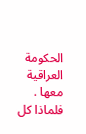الحكومة العراقية معها . فلماذا كل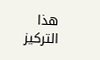هذا التركيز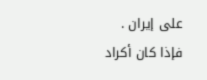على إيران . فإذا كان أكراد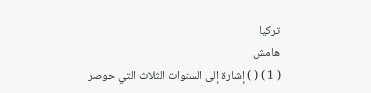تركيا
هامش
( 1 ) ( ) إشارة إلى السنوات الثلاث التي حوصر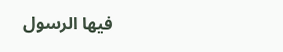فيها الرسول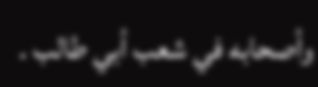وأصحابه في شعب أبي طالب .